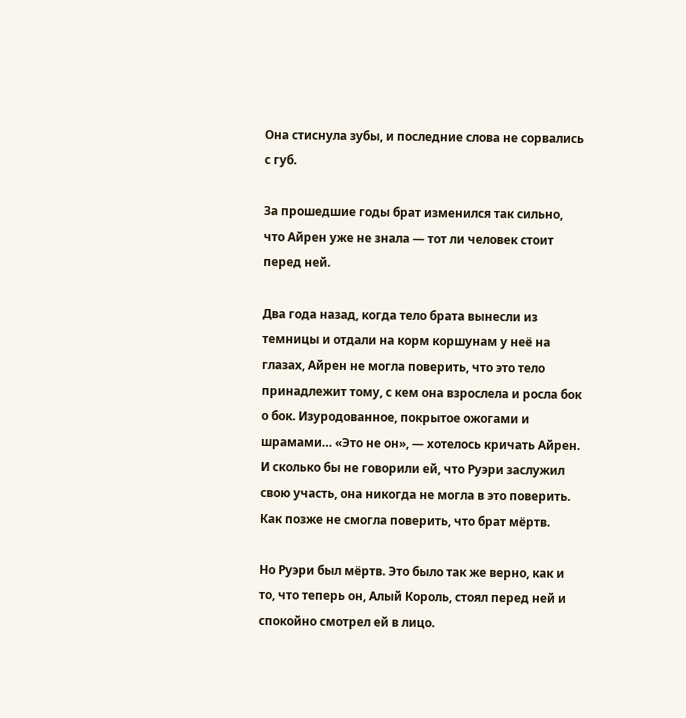Она стиснула зубы, и последние слова не сорвались с губ.

За прошедшие годы брат изменился так сильно, что Айрен уже не знала — тот ли человек стоит перед ней.

Два года назад, когда тело брата вынесли из темницы и отдали на корм коршунам у неё на глазах, Айрен не могла поверить, что это тело принадлежит тому, с кем она взрослела и росла бок о бок. Изуродованное, покрытое ожогами и шрамами… «Это не он», — хотелось кричать Айрен. И сколько бы не говорили ей, что Руэри заслужил свою участь, она никогда не могла в это поверить. Как позже не смогла поверить, что брат мёртв.

Но Руэри был мёртв. Это было так же верно, как и то, что теперь он, Алый Король, стоял перед ней и спокойно смотрел ей в лицо.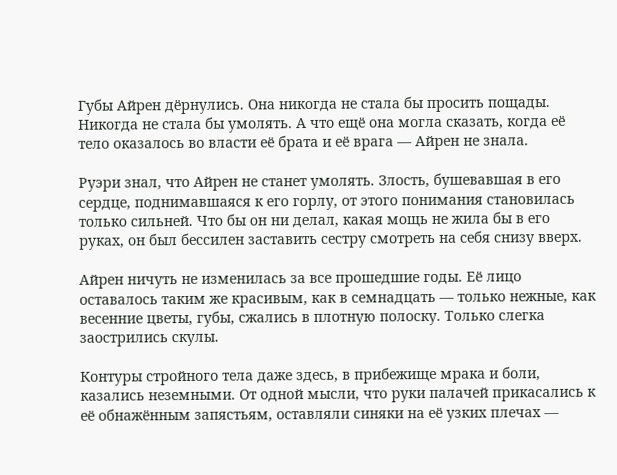Губы Айрен дёрнулись. Она никогда не стала бы просить пощады. Никогда не стала бы умолять. А что ещё она могла сказать, когда её тело оказалось во власти её брата и её врага — Айрен не знала.

Руэри знал, что Айрен не станет умолять. Злость, бушевавшая в его сердце, поднимавшаяся к его горлу, от этого понимания становилась только сильней. Что бы он ни делал, какая мощь не жила бы в его руках, он был бессилен заставить сестру смотреть на себя снизу вверх.

Айрен ничуть не изменилась за все прошедшие годы. Её лицо оставалось таким же красивым, как в семнадцать — только нежные, как весенние цветы, губы, сжались в плотную полоску. Только слегка заострились скулы.

Контуры стройного тела даже здесь, в прибежище мрака и боли, казались неземными. От одной мысли, что руки палачей прикасались к её обнажённым запястьям, оставляли синяки на её узких плечах —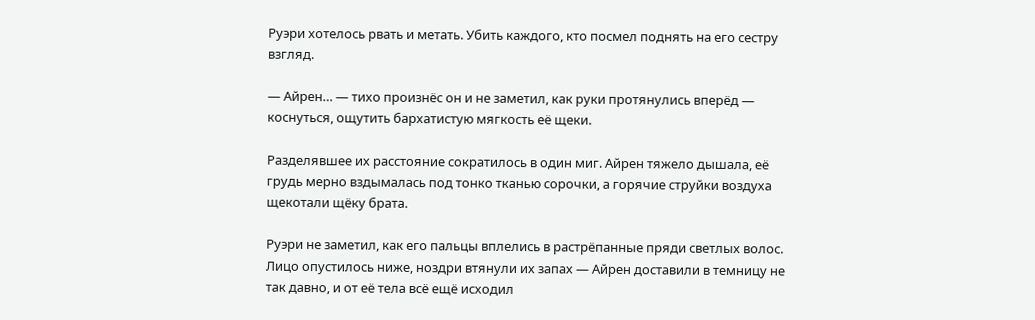Руэри хотелось рвать и метать. Убить каждого, кто посмел поднять на его сестру взгляд.

— Айрен… — тихо произнёс он и не заметил, как руки протянулись вперёд — коснуться, ощутить бархатистую мягкость её щеки.

Разделявшее их расстояние сократилось в один миг. Айрен тяжело дышала, её грудь мерно вздымалась под тонко тканью сорочки, а горячие струйки воздуха щекотали щёку брата.

Руэри не заметил, как его пальцы вплелись в растрёпанные пряди светлых волос. Лицо опустилось ниже, ноздри втянули их запах — Айрен доставили в темницу не так давно, и от её тела всё ещё исходил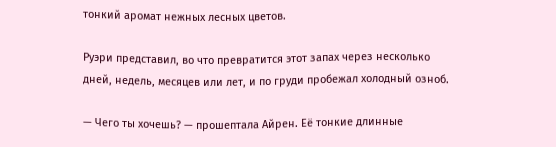тонкий аромат нежных лесных цветов.

Руэри представил, во что превратится этот запах через несколько дней, недель, месяцев или лет, и по груди пробежал холодный озноб.

— Чего ты хочешь? — прошептала Айрен. Её тонкие длинные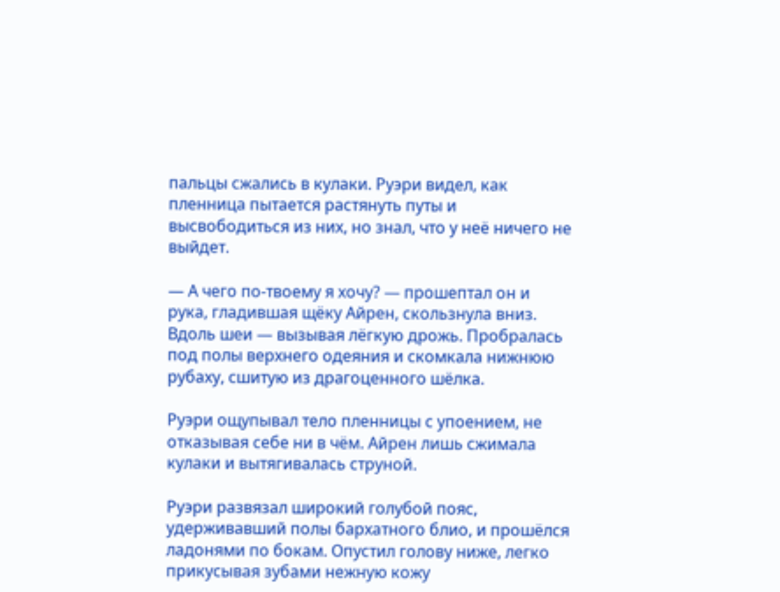пальцы сжались в кулаки. Руэри видел, как пленница пытается растянуть путы и высвободиться из них, но знал, что у неё ничего не выйдет.

— А чего по-твоему я хочу? — прошептал он и рука, гладившая щёку Айрен, скользнула вниз. Вдоль шеи — вызывая лёгкую дрожь. Пробралась под полы верхнего одеяния и скомкала нижнюю рубаху, сшитую из драгоценного шёлка.

Руэри ощупывал тело пленницы с упоением, не отказывая себе ни в чём. Айрен лишь сжимала кулаки и вытягивалась струной.

Руэри развязал широкий голубой пояс, удерживавший полы бархатного блио, и прошёлся ладонями по бокам. Опустил голову ниже, легко прикусывая зубами нежную кожу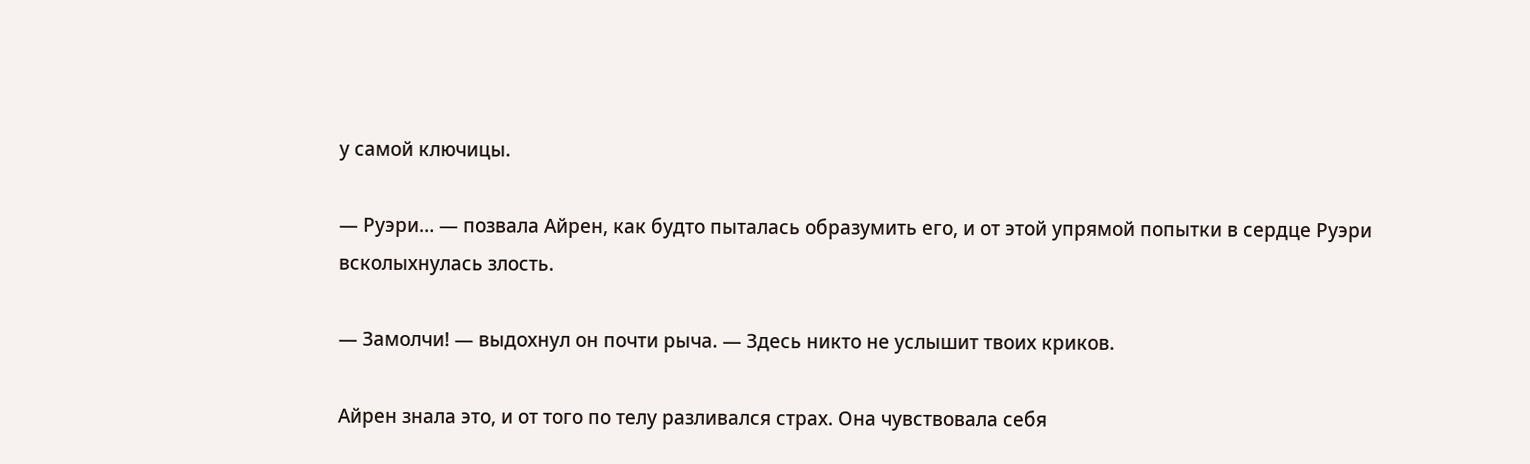у самой ключицы.

— Руэри… — позвала Айрен, как будто пыталась образумить его, и от этой упрямой попытки в сердце Руэри всколыхнулась злость.

— Замолчи! — выдохнул он почти рыча. — Здесь никто не услышит твоих криков.

Айрен знала это, и от того по телу разливался страх. Она чувствовала себя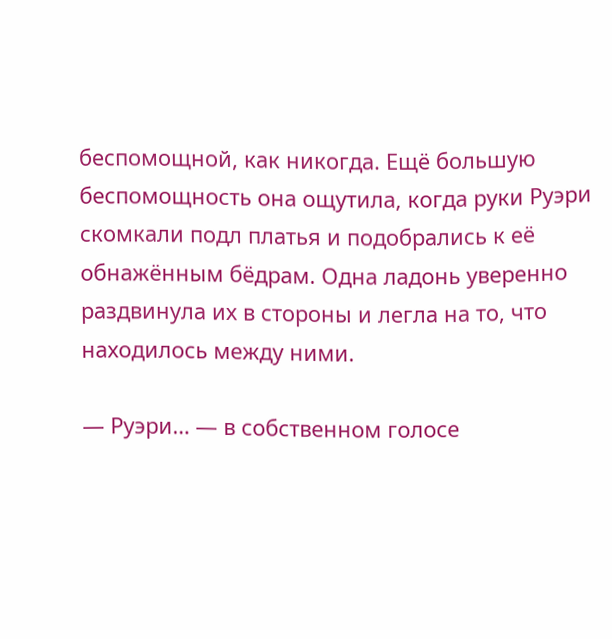беспомощной, как никогда. Ещё большую беспомощность она ощутила, когда руки Руэри скомкали подл платья и подобрались к её обнажённым бёдрам. Одна ладонь уверенно раздвинула их в стороны и легла на то, что находилось между ними.

— Руэри… — в собственном голосе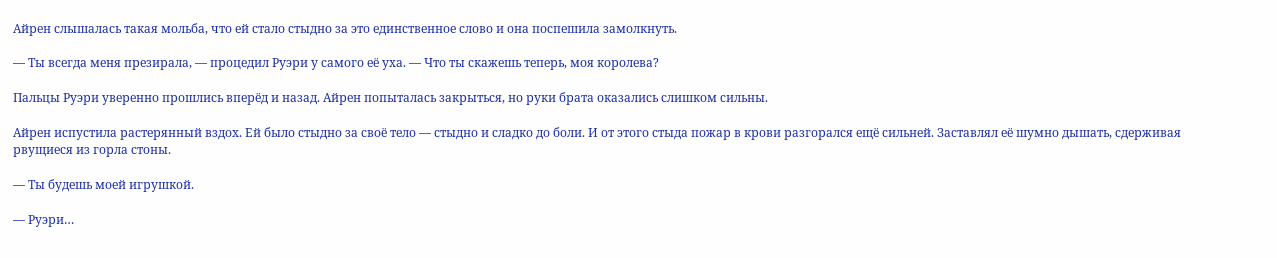Айрен слышалась такая мольба, что ей стало стыдно за это единственное слово и она поспешила замолкнуть.

— Ты всегда меня презирала, — процедил Руэри у самого её уха. — Что ты скажешь теперь, моя королева?

Пальцы Руэри уверенно прошлись вперёд и назад. Айрен попыталась закрыться, но руки брата оказались слишком сильны.

Айрен испустила растерянный вздох. Ей было стыдно за своё тело — стыдно и сладко до боли. И от этого стыда пожар в крови разгорался ещё сильней. Заставлял её шумно дышать, сдерживая рвущиеся из горла стоны.

— Ты будешь моей игрушкой.

— Руэри…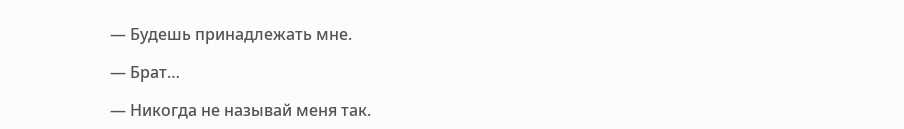— Будешь принадлежать мне.

— Брат…

— Никогда не называй меня так.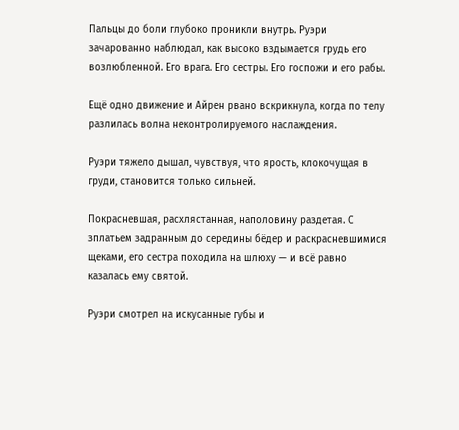Пальцы до боли глубоко проникли внутрь. Руэри зачарованно наблюдал, как высоко вздымается грудь его возлюбленной. Его врага. Его сестры. Его госпожи и его рабы.

Ещё одно движение и Айрен рвано вскрикнула, когда по телу разлилась волна неконтролируемого наслаждения.

Руэри тяжело дышал, чувствуя, что ярость, клокочущая в груди, становится только сильней.

Покрасневшая, расхлястанная, наполовину раздетая. С зплатьем задранным до середины бёдер и раскрасневшимися щеками, его сестра походила на шлюху — и всё равно казалась ему святой.

Руэри смотрел на искусанные губы и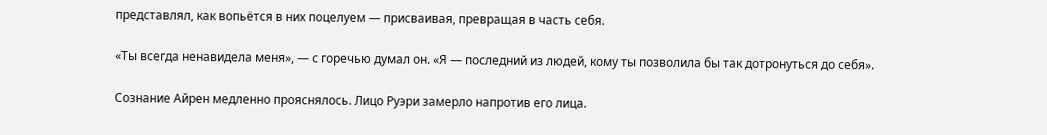представлял, как вопьётся в них поцелуем — присваивая, превращая в часть себя.

«Ты всегда ненавидела меня», — с горечью думал он. «Я — последний из людей, кому ты позволила бы так дотронуться до себя».

Сознание Айрен медленно прояснялось. Лицо Руэри замерло напротив его лица.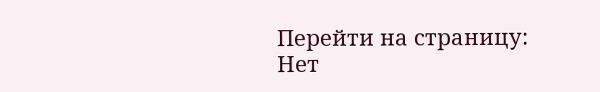Перейти на страницу:
Нет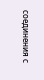соединения с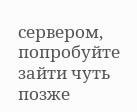сервером, попробуйте зайти чуть позже